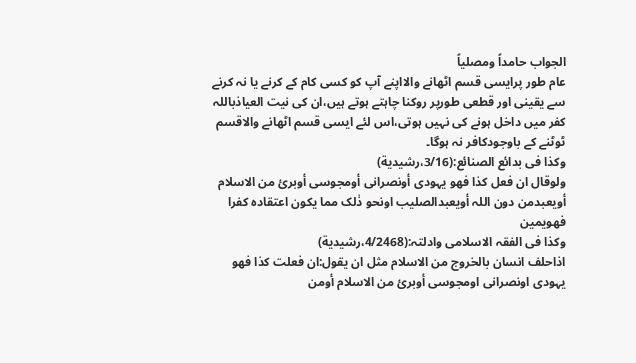الجواب حامداً ومصلیاً
عام طور پرایسی قسم اٹھانے والااپنے آپ کو کسی کام کے کرنے یا نہ کرنے سے یقینی اور قطعی طورپر روکنا چاہتے ہوتے ہیں،ان کی نیت العیاذباللہ کفر میں داخل ہونے کی نہیں ہوتی،اس لئے ایسی قسم اٹھانے والاقسم ٹوٹنے کے باوجودکافر نہ ہوگا۔
وکذا فی بدائع الصنائع:(3/16،رشیدیة)
ولوقال ان فعل کذا فھو یہودی أونصرانی أومجوسی أوبرئ من الاسلام أویعبدمن دون اللہ أویعبدالصلیب اونحو ذٰلک مما یکون اعتقادہ کفرا فھویمین
وکذا فی الفقہ الاسلامی وادلتہ:(4/2468،رشیدیة)
اذاحلف انسان بالخروج من الاسلام مثل ان یقول:ان فعلت کذا فھو یہودی اونصرانی اومجوسی أوبرئ من الاسلام أومن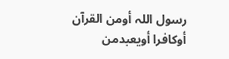رسول اللہ أومن القرآن أوکافرا أویعبدمن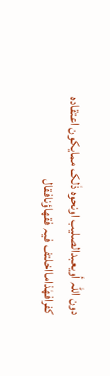دون اللہ أویعبدالصلیب اونحوہ ذٰلک ممایکون اعتقادہ کفرافھٰذامااخلتف فیہ فقھاؤنافقال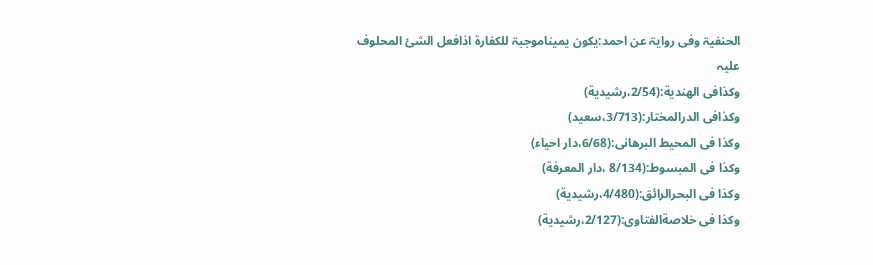الحنفیۃ وفی روایۃ عن احمد:یکون یمیناموجبۃ للکفارۃ اذافعل الشئ المحلوف علیہ
وکذافی الھندیة:(2/54،رشیدیة)
وکذافی الدرالمختار:(3/713،سعید)
وکذا فی المحیط البرھانی:(6/68،دار احیاء)
وکذا فی المبسوط:(8/134 ،دار المعرفة)
وکذا فی البحرالرائق:(4/480،رشیدیة)
وکذا فی خلاصةالفتاوی:(2/127،رشیدیة)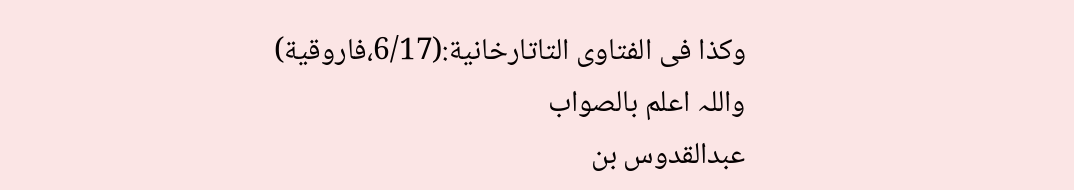وکذا فی الفتاوی التاتارخانیة:(6/17،فاروقیة)
واللہ اعلم بالصواب
عبدالقدوس بن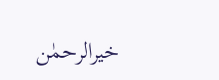خیرالرحمٰن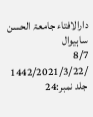دارالافتاء جامعۃ الحسن ساہیوال
8/7 /1442/2021/3/22
جلد نمبر:24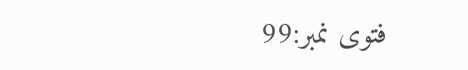فتوی نمبر:99